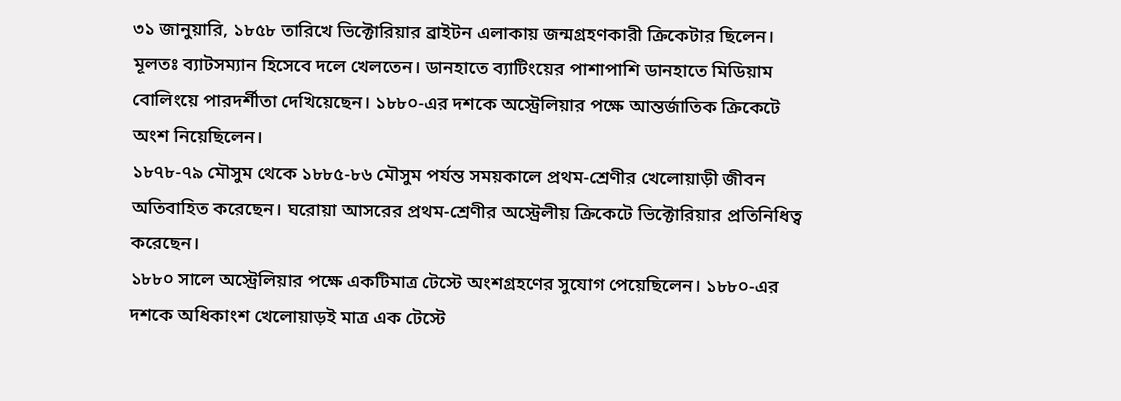৩১ জানুয়ারি, ১৮৫৮ তারিখে ভিক্টোরিয়ার ব্রাইটন এলাকায় জন্মগ্রহণকারী ক্রিকেটার ছিলেন। মূলতঃ ব্যাটসম্যান হিসেবে দলে খেলতেন। ডানহাতে ব্যাটিংয়ের পাশাপাশি ডানহাতে মিডিয়াম বোলিংয়ে পারদর্শীতা দেখিয়েছেন। ১৮৮০-এর দশকে অস্ট্রেলিয়ার পক্ষে আন্তর্জাতিক ক্রিকেটে অংশ নিয়েছিলেন।
১৮৭৮-৭৯ মৌসুম থেকে ১৮৮৫-৮৬ মৌসুম পর্যন্ত সময়কালে প্রথম-শ্রেণীর খেলোয়াড়ী জীবন অতিবাহিত করেছেন। ঘরোয়া আসরের প্রথম-শ্রেণীর অস্ট্রেলীয় ক্রিকেটে ভিক্টোরিয়ার প্রতিনিধিত্ব করেছেন।
১৮৮০ সালে অস্ট্রেলিয়ার পক্ষে একটিমাত্র টেস্টে অংশগ্রহণের সুযোগ পেয়েছিলেন। ১৮৮০-এর দশকে অধিকাংশ খেলোয়াড়ই মাত্র এক টেস্টে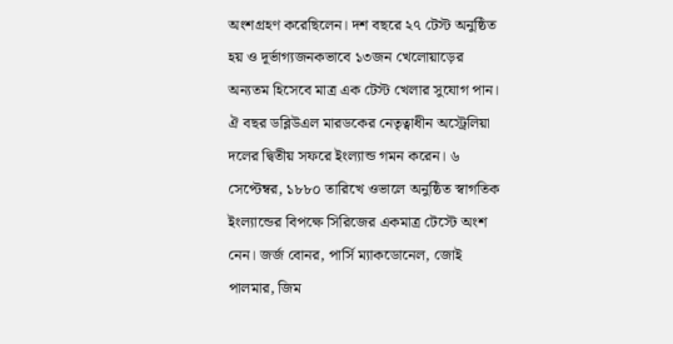অংশগ্রহণ করেছিলেন। দশ বছরে ২৭ টেস্ট অনুষ্ঠিত হয় ও দূর্ভাগ্যজনকভাবে ১৩জন খেলোয়াড়ের অন্যতম হিসেবে মাত্র এক টেস্ট খেলার সুযোগ পান। ঐ বছর ডব্লিউএল মারডকের নেতৃত্বাধীন অস্ট্রেলিয়া দলের দ্বিতীয় সফরে ইংল্যান্ড গমন করেন। ৬ সেপ্টেম্বর, ১৮৮০ তারিখে ওভালে অনুষ্ঠিত স্বাগতিক ইংল্যান্ডের বিপক্ষে সিরিজের একমাত্র টেস্টে অংশ নেন। জর্জ বোনর, পার্সি ম্যাকডোনেল, জোই পালমার, জিম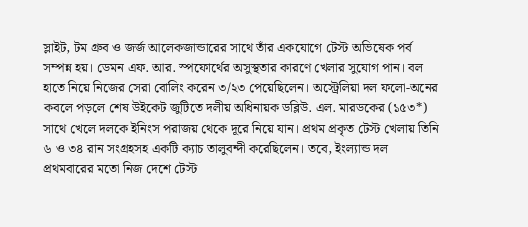স্লাইট, টম গ্রুব ও জর্জ আলেকজান্ডারের সাথে তাঁর একযোগে টেস্ট অভিষেক পর্ব সম্পন্ন হয়। ডেমন এফ. আর. স্পফোর্থের অসুস্থতার কারণে খেলার সুযোগ পান। বল হাতে নিয়ে নিজের সেরা বোলিং করেন ৩/২৩ পেয়েছিলেন। অস্ট্রেলিয়া দল ফলো-অনের কবলে পড়লে শেষ উইকেট জুটিতে দলীয় অধিনায়ক ডব্লিউ. এল. মারডকের (১৫৩*) সাথে খেলে দলকে ইনিংস পরাজয় থেকে দূরে নিয়ে যান। প্রথম প্রকৃত টেস্ট খেলায় তিনি ৬ ও ৩৪ রান সংগ্রহসহ একটি ক্যাচ তালুবন্দী করেছিলেন। তবে, ইংল্যান্ড দল প্রথমবারের মতো নিজ দেশে টেস্ট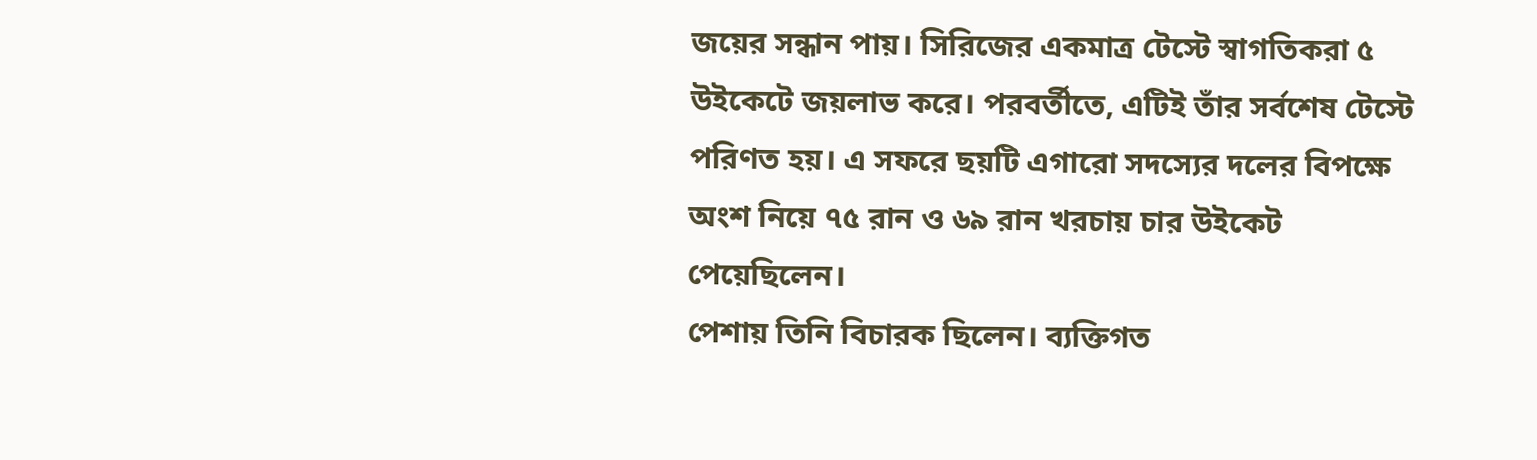জয়ের সন্ধান পায়। সিরিজের একমাত্র টেস্টে স্বাগতিকরা ৫ উইকেটে জয়লাভ করে। পরবর্তীতে, এটিই তাঁর সর্বশেষ টেস্টে পরিণত হয়। এ সফরে ছয়টি এগারো সদস্যের দলের বিপক্ষে অংশ নিয়ে ৭৫ রান ও ৬৯ রান খরচায় চার উইকেট পেয়েছিলেন।
পেশায় তিনি বিচারক ছিলেন। ব্যক্তিগত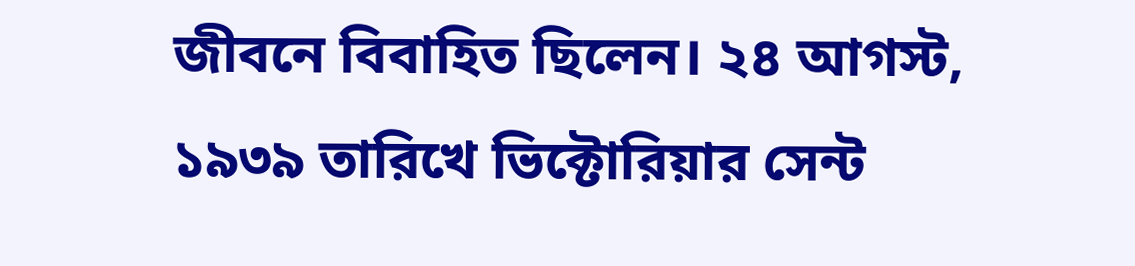জীবনে বিবাহিত ছিলেন। ২৪ আগস্ট, ১৯৩৯ তারিখে ভিক্টোরিয়ার সেন্ট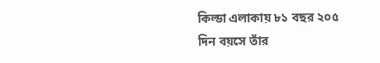কিল্ডা এলাকায় ৮১ বছর ২০৫ দিন বয়সে তাঁর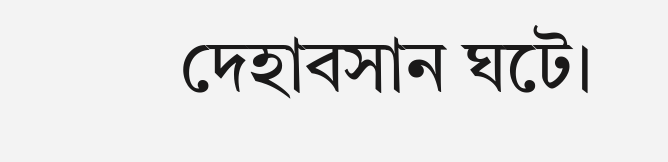দেহাবসান ঘটে।